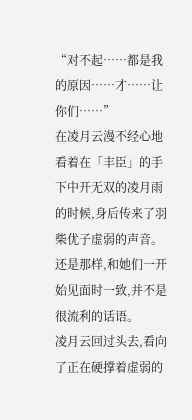“对不起……都是我的原因……才……让你们……”
在凌月云漫不经心地看着在「丰臣」的手下中开无双的凌月雨的时候,身后传来了羽柴优子虚弱的声音。
还是那样,和她们一开始见面时一致,并不是很流利的话语。
凌月云回过头去,看向了正在硬撑着虚弱的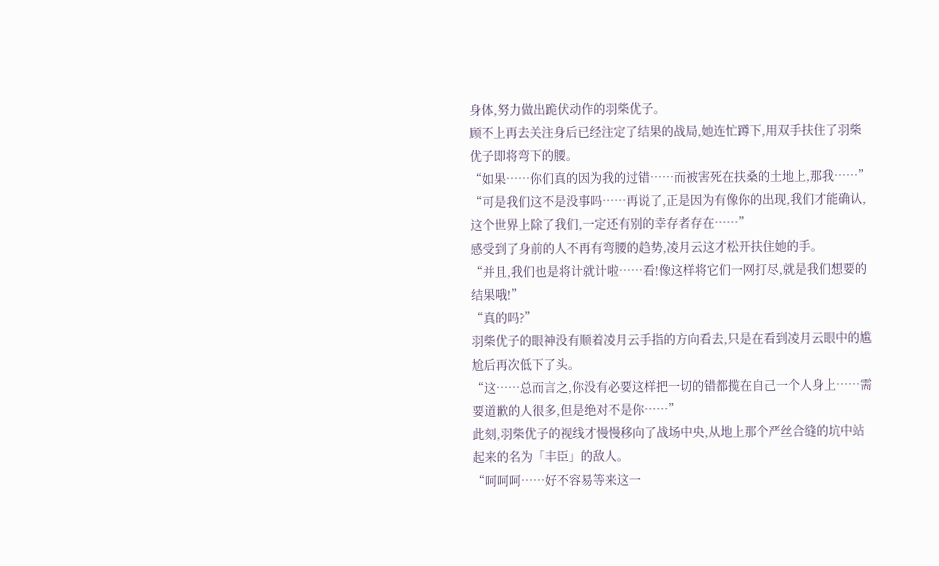身体,努力做出跪伏动作的羽柴优子。
顾不上再去关注身后已经注定了结果的战局,她连忙蹲下,用双手扶住了羽柴优子即将弯下的腰。
“如果……你们真的因为我的过错……而被害死在扶桑的土地上,那我……”
“可是我们这不是没事吗……再说了,正是因为有像你的出现,我们才能确认,这个世界上除了我们,一定还有别的幸存者存在……”
感受到了身前的人不再有弯腰的趋势,凌月云这才松开扶住她的手。
“并且,我们也是将计就计啦……看!像这样将它们一网打尽,就是我们想要的结果哦!”
“真的吗?”
羽柴优子的眼神没有顺着凌月云手指的方向看去,只是在看到凌月云眼中的尴尬后再次低下了头。
“这……总而言之,你没有必要这样把一切的错都揽在自己一个人身上……需要道歉的人很多,但是绝对不是你……”
此刻,羽柴优子的视线才慢慢移向了战场中央,从地上那个严丝合缝的坑中站起来的名为「丰臣」的敌人。
“呵呵呵……好不容易等来这一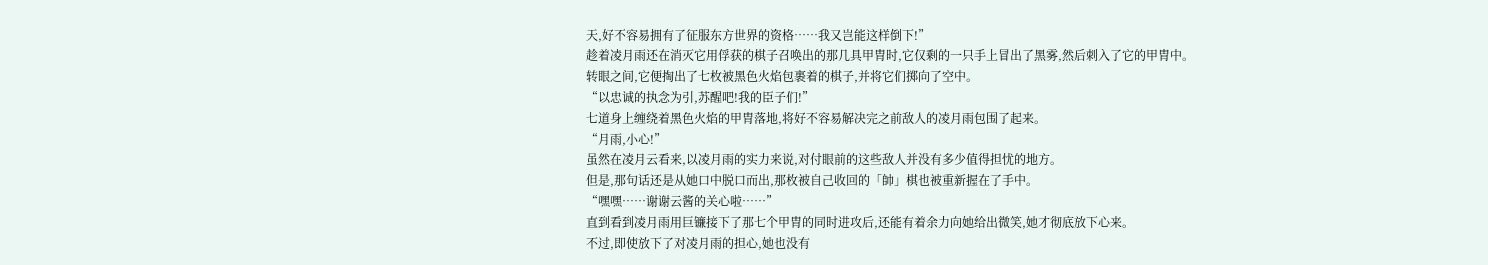天,好不容易拥有了征服东方世界的资格……我又岂能这样倒下!”
趁着凌月雨还在消灭它用俘获的棋子召唤出的那几具甲胄时,它仅剩的一只手上冒出了黑雾,然后刺入了它的甲胄中。
转眼之间,它便掏出了七枚被黑色火焰包裹着的棋子,并将它们掷向了空中。
“以忠诚的执念为引,苏醒吧!我的臣子们!”
七道身上缠绕着黑色火焰的甲胄落地,将好不容易解决完之前敌人的凌月雨包围了起来。
“月雨,小心!”
虽然在凌月云看来,以凌月雨的实力来说,对付眼前的这些敌人并没有多少值得担忧的地方。
但是,那句话还是从她口中脱口而出,那枚被自己收回的「帥」棋也被重新握在了手中。
“嘿嘿……谢谢云酱的关心啦……”
直到看到凌月雨用巨镰接下了那七个甲胄的同时进攻后,还能有着余力向她给出微笑,她才彻底放下心来。
不过,即使放下了对凌月雨的担心,她也没有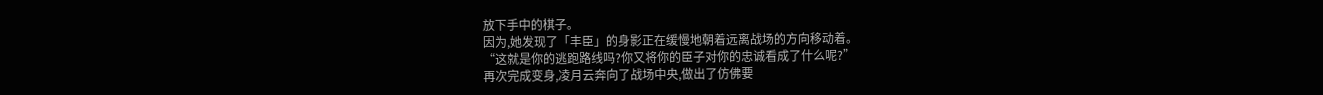放下手中的棋子。
因为,她发现了「丰臣」的身影正在缓慢地朝着远离战场的方向移动着。
“这就是你的逃跑路线吗?你又将你的臣子对你的忠诚看成了什么呢?”
再次完成变身,凌月云奔向了战场中央,做出了仿佛要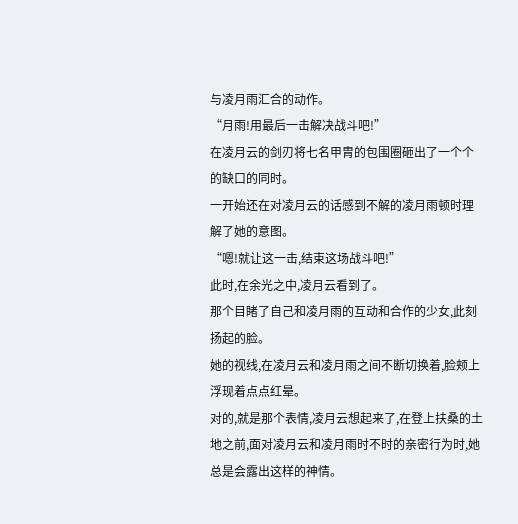与凌月雨汇合的动作。
“月雨!用最后一击解决战斗吧!”
在凌月云的剑刃将七名甲胄的包围圈砸出了一个个的缺口的同时。
一开始还在对凌月云的话感到不解的凌月雨顿时理解了她的意图。
“嗯!就让这一击,结束这场战斗吧!”
此时,在余光之中,凌月云看到了。
那个目睹了自己和凌月雨的互动和合作的少女,此刻扬起的脸。
她的视线,在凌月云和凌月雨之间不断切换着,脸颊上浮现着点点红晕。
对的,就是那个表情,凌月云想起来了,在登上扶桑的土地之前,面对凌月云和凌月雨时不时的亲密行为时,她总是会露出这样的神情。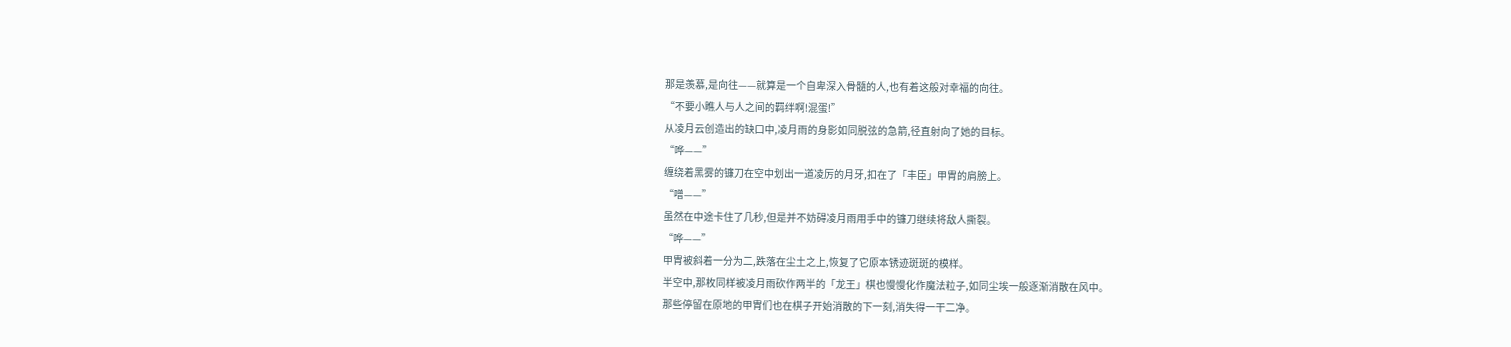那是羡慕,是向往——就算是一个自卑深入骨髓的人,也有着这般对幸福的向往。
“不要小瞧人与人之间的羁绊啊!混蛋!”
从凌月云创造出的缺口中,凌月雨的身影如同脱弦的急箭,径直射向了她的目标。
“哗——”
缠绕着黑雾的镰刀在空中划出一道凌厉的月牙,扣在了「丰臣」甲胄的肩膀上。
“噌——”
虽然在中途卡住了几秒,但是并不妨碍凌月雨用手中的镰刀继续将敌人撕裂。
“哗——”
甲胄被斜着一分为二,跌落在尘土之上,恢复了它原本锈迹斑斑的模样。
半空中,那枚同样被凌月雨砍作两半的「龙王」棋也慢慢化作魔法粒子,如同尘埃一般逐渐消散在风中。
那些停留在原地的甲胄们也在棋子开始消散的下一刻,消失得一干二净。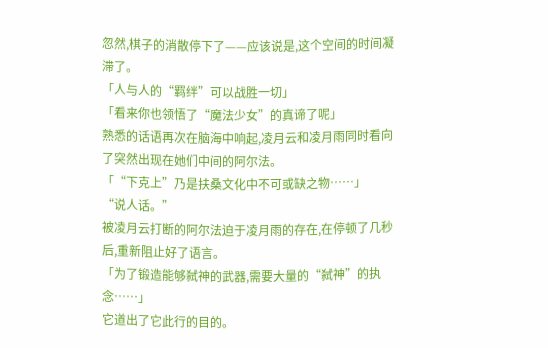忽然,棋子的消散停下了——应该说是,这个空间的时间凝滞了。
「人与人的“羁绊”可以战胜一切」
「看来你也领悟了“魔法少女”的真谛了呢」
熟悉的话语再次在脑海中响起,凌月云和凌月雨同时看向了突然出现在她们中间的阿尔法。
「“下克上”乃是扶桑文化中不可或缺之物……」
“说人话。”
被凌月云打断的阿尔法迫于凌月雨的存在,在停顿了几秒后,重新阻止好了语言。
「为了锻造能够弑神的武器,需要大量的“弑神”的执念……」
它道出了它此行的目的。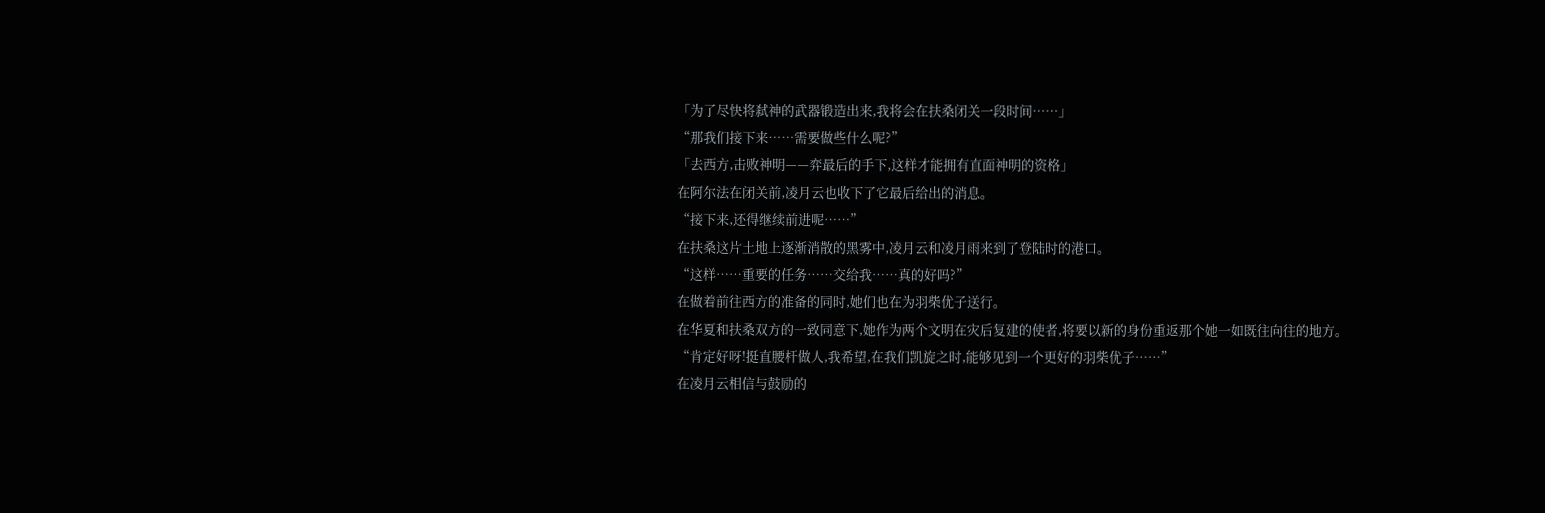「为了尽快将弑神的武器锻造出来,我将会在扶桑闭关一段时间……」
“那我们接下来……需要做些什么呢?”
「去西方,击败神明——弈最后的手下,这样才能拥有直面神明的资格」
在阿尔法在闭关前,凌月云也收下了它最后给出的消息。
“接下来,还得继续前进呢……”
在扶桑这片土地上逐渐消散的黑雾中,凌月云和凌月雨来到了登陆时的港口。
“这样……重要的任务……交给我……真的好吗?”
在做着前往西方的准备的同时,她们也在为羽柴优子送行。
在华夏和扶桑双方的一致同意下,她作为两个文明在灾后复建的使者,将要以新的身份重返那个她一如既往向往的地方。
“肯定好呀!挺直腰杆做人,我希望,在我们凯旋之时,能够见到一个更好的羽柴优子……”
在凌月云相信与鼓励的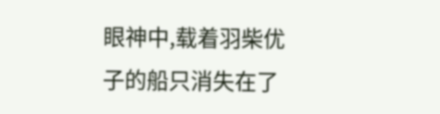眼神中,载着羽柴优子的船只消失在了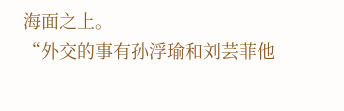海面之上。
“外交的事有孙浮瑜和刘芸菲他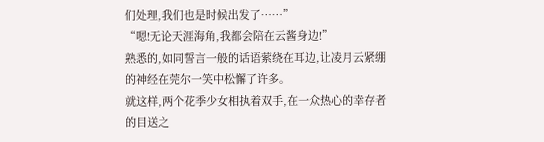们处理,我们也是时候出发了……”
“嗯!无论天涯海角,我都会陪在云酱身边!”
熟悉的,如同誓言一般的话语萦绕在耳边,让凌月云紧绷的神经在莞尔一笑中松懈了许多。
就这样,两个花季少女相执着双手,在一众热心的幸存者的目送之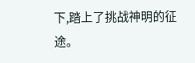下,踏上了挑战神明的征途。